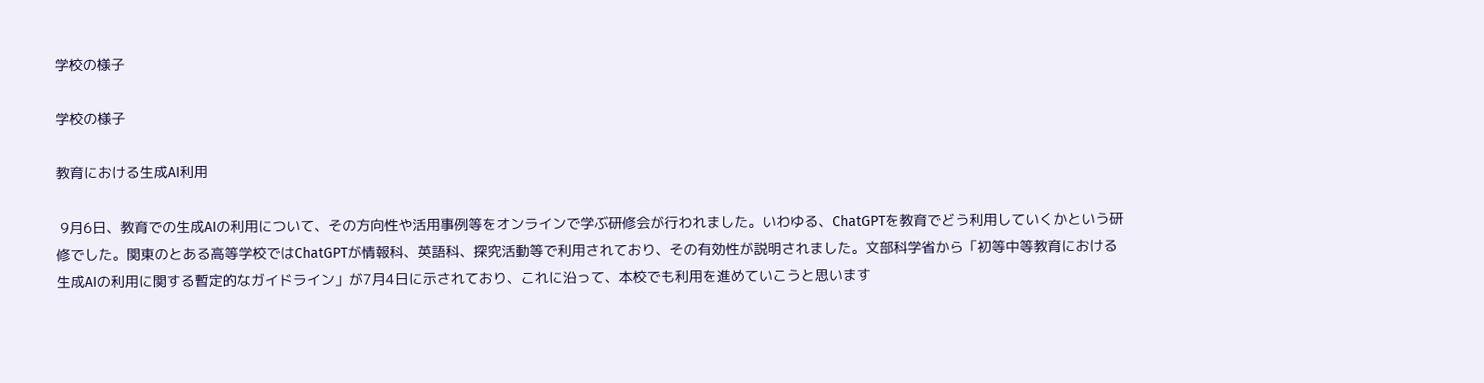学校の様子

学校の様子

教育における生成AI利用

 9月6日、教育での生成AIの利用について、その方向性や活用事例等をオンラインで学ぶ研修会が行われました。いわゆる、ChatGPTを教育でどう利用していくかという研修でした。関東のとある高等学校ではChatGPTが情報科、英語科、探究活動等で利用されており、その有効性が説明されました。文部科学省から「初等中等教育における生成AIの利用に関する暫定的なガイドライン」が7月4日に示されており、これに沿って、本校でも利用を進めていこうと思います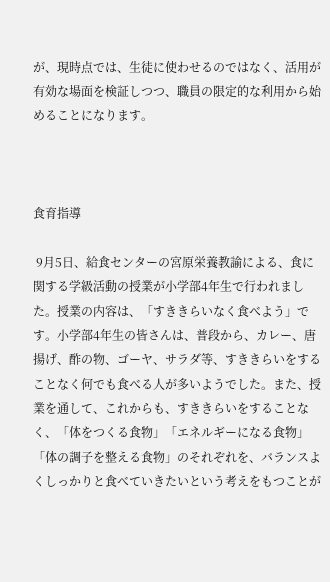が、現時点では、生徒に使わせるのではなく、活用が有効な場面を検証しつつ、職員の限定的な利用から始めることになります。



食育指導

 9月5日、給食センターの宮原栄養教諭による、食に関する学級活動の授業が小学部4年生で行われました。授業の内容は、「すききらいなく食べよう」です。小学部4年生の皆さんは、普段から、カレー、唐揚げ、酢の物、ゴーヤ、サラダ等、すききらいをすることなく何でも食べる人が多いようでした。また、授業を通して、これからも、すききらいをすることなく、「体をつくる食物」「エネルギーになる食物」「体の調子を整える食物」のそれぞれを、バランスよくしっかりと食べていきたいという考えをもつことが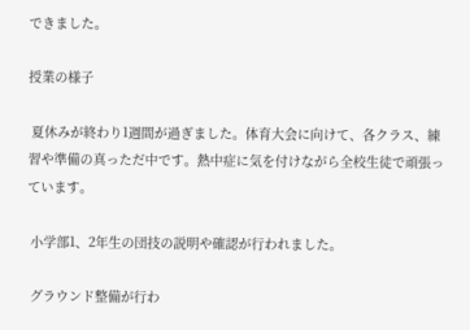できました。

授業の様子

 夏休みが終わり1週間が過ぎました。体育大会に向けて、各クラス、練習や準備の真っただ中です。熱中症に気を付けながら全校生徒で頑張っています。

 小学部1、2年生の団技の説明や確認が行われました。

 グラウンド整備が行わ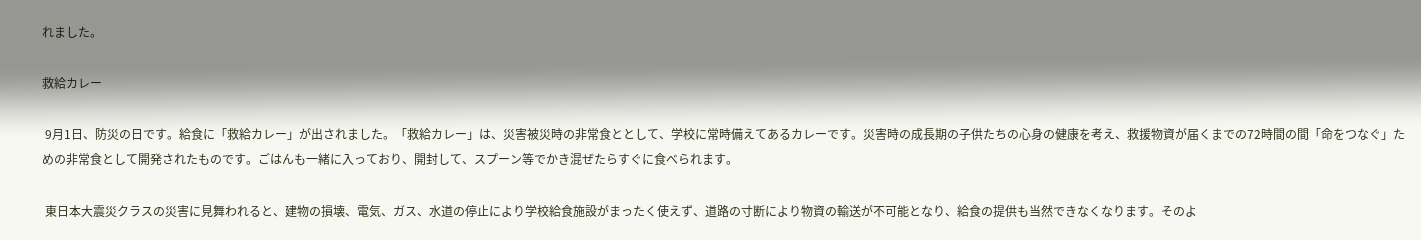れました。

救給カレー

 9月1日、防災の日です。給食に「救給カレー」が出されました。「救給カレー」は、災害被災時の非常食ととして、学校に常時備えてあるカレーです。災害時の成長期の子供たちの心身の健康を考え、救援物資が届くまでの72時間の間「命をつなぐ」ための非常食として開発されたものです。ごはんも一緒に入っており、開封して、スプーン等でかき混ぜたらすぐに食べられます。

 東日本大震災クラスの災害に見舞われると、建物の損壊、電気、ガス、水道の停止により学校給食施設がまったく使えず、道路の寸断により物資の輸送が不可能となり、給食の提供も当然できなくなります。そのよ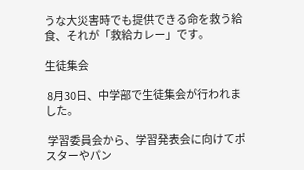うな大災害時でも提供できる命を救う給食、それが「救給カレー」です。

生徒集会

 8月30日、中学部で生徒集会が行われました。

 学習委員会から、学習発表会に向けてポスターやパン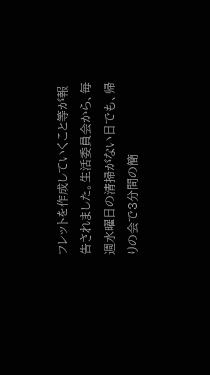フレットを作成していくこと等が報告されました。生活委員会から、毎週水曜日の清掃がない日でも、帰りの会で3分間の簡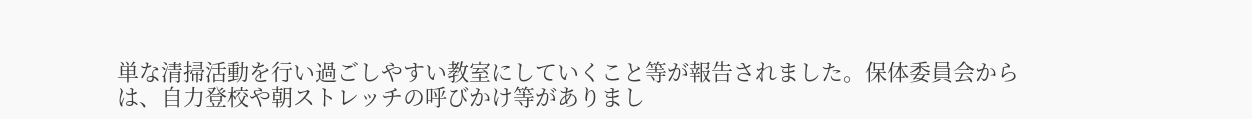単な清掃活動を行い過ごしやすい教室にしていくこと等が報告されました。保体委員会からは、自力登校や朝ストレッチの呼びかけ等がありまし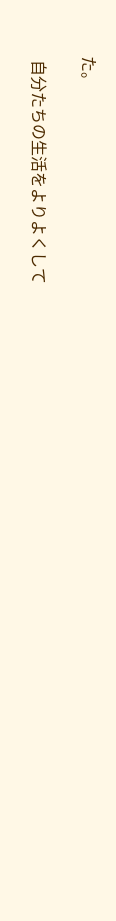た。

 自分たちの生活をよりよくして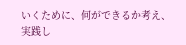いくために、何ができるか考え、実践し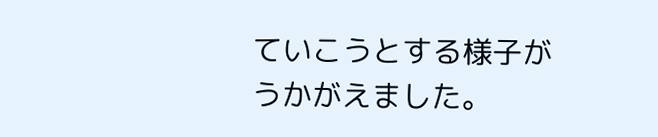ていこうとする様子がうかがえました。